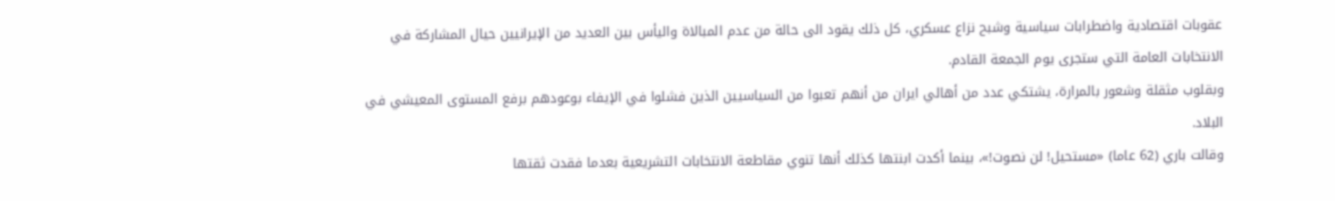عقوبات اقتصادية واضطرابات سياسية وشبح نزاع عسكري، كل ذلك يقود الى حالة من عدم المبالاة واليأس بين العديد من الإيرانيين حيال المشاركة في الانتخابات العامة التي ستجرى يوم الجمعة القادم.
وبقلوب مثقلة وشعور بالمرارة، يشتكي عدد من أهالي ايران من أنهم تعبوا من السياسيين الذين فشلوا في الإيفاء بوعودهم برفع المستوى المعيشي في البلاد.
وقالت باري (62 عاما) «مستحيل! لن نصوت!»، بينما أكدت ابنتها كذلك أنها تنوي مقاطعة الانتخابات التشريعية بعدما فقدت ثقتها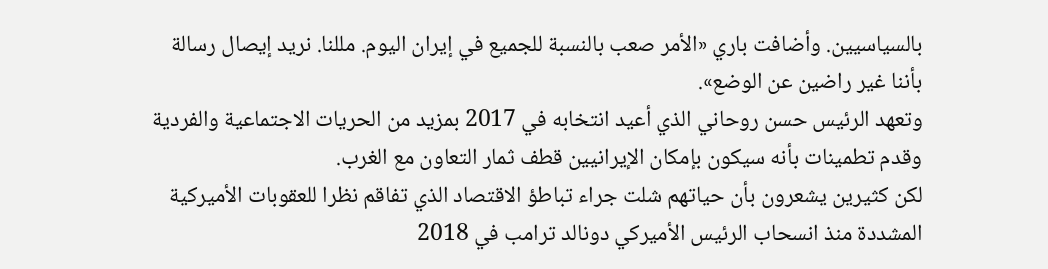بالسياسيين. وأضافت باري «الأمر صعب بالنسبة للجميع في إيران اليوم. مللنا. نريد إيصال رسالة بأننا غير راضين عن الوضع».
وتعهد الرئيس حسن روحاني الذي أعيد انتخابه في 2017 بمزيد من الحريات الاجتماعية والفردية وقدم تطمينات بأنه سيكون بإمكان الإيرانيين قطف ثمار التعاون مع الغرب.
لكن كثيرين يشعرون بأن حياتهم شلت جراء تباطؤ الاقتصاد الذي تفاقم نظرا للعقوبات الأميركية المشددة منذ انسحاب الرئيس الأميركي دونالد ترامب في 2018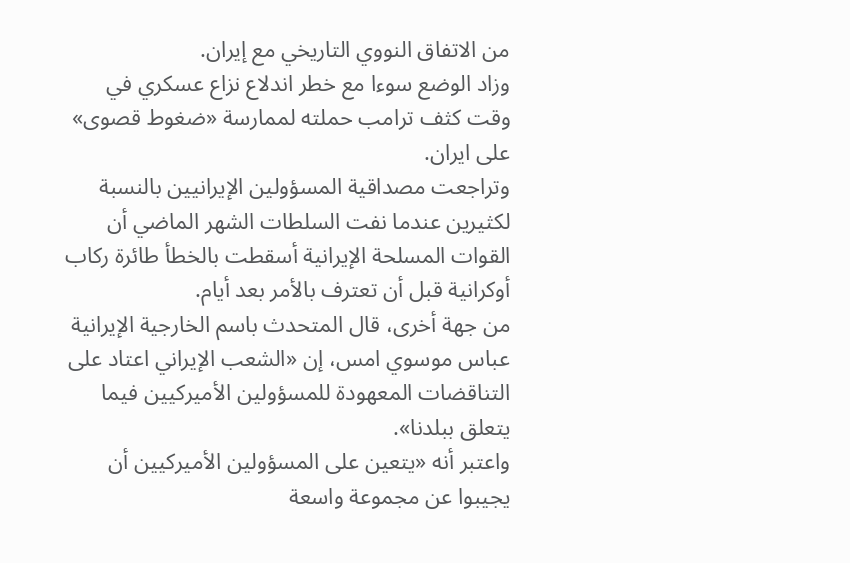من الاتفاق النووي التاريخي مع إيران.
وزاد الوضع سوءا مع خطر اندلاع نزاع عسكري في وقت كثف ترامب حملته لممارسة «ضغوط قصوى» على ايران.
وتراجعت مصداقية المسؤولين الإيرانيين بالنسبة لكثيرين عندما نفت السلطات الشهر الماضي أن القوات المسلحة الإيرانية أسقطت بالخطأ طائرة ركاب أوكرانية قبل أن تعترف بالأمر بعد أيام.
من جهة أخرى، قال المتحدث باسم الخارجية الإيرانية عباس موسوي امس، إن «الشعب الإيراني اعتاد على التناقضات المعهودة للمسؤولين الأميركيين فيما يتعلق ببلدنا».
واعتبر أنه «يتعين على المسؤولين الأميركيين أن يجيبوا عن مجموعة واسعة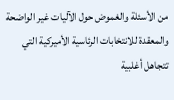من الأسئلة والغموض حول الآليات غير الواضحة والمعقدة للانتخابات الرئاسية الأميركية التي تتجاهل أغلبية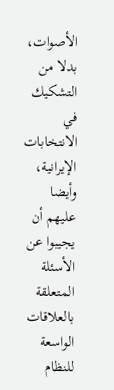الأصوات، بدلا من التشكيك في الانتخابات الإيرانية، وأيضا عليهم أن يجيبوا عن الأسئلة المتعلقة بالعلاقات الواسعة للنظام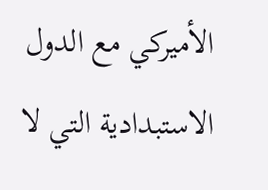الأميركي مع الدول الاستبدادية التي لا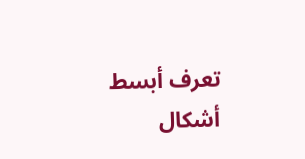تعرف أبسط أشكال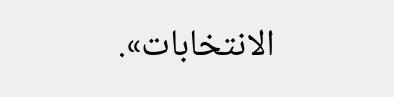الانتخابات».